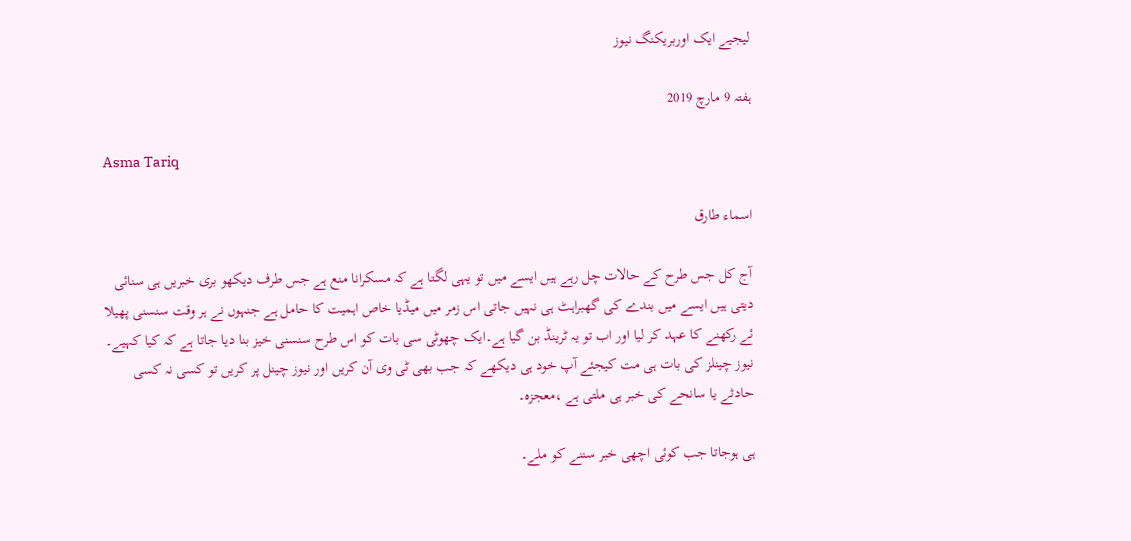لیجیے ایک اوربریکنگ نیوز

ہفتہ 9 مارچ 2019

Asma Tariq

اسماء طارق

آج کل جس طرح کے حالات چل رہے ہیں ایسے میں تو یہی لگتا ہے کہ مسکرانا منع ہے جس طرف دیکھو بری خبریں ہی سنائی دیتی ہیں ایسے میں بندے کی گھبراہٹ ہی نہیں جاتی اس زمر میں میڈیا خاص اہمیت کا حامل ہے جنہوں نے ہر وقت سنسنی پھیلا ئے رکھنے کا عہد کر لیا اور اب تو یہ ٹرینڈ بن گیا ہے۔ایک چھوٹی سی بات کو اس طرح سنسنی خیز بنا دیا جاتا ہے کہ کیا کہیے۔
نیوز چینلز کی بات ہی مت کیجئے آپ خود ہی دیکھے کہ جب بھی ٹی وی آن کریں اور نیوز چینل پر کریں تو کسی نہ کسی حادثے یا سانحے کی خبر ہی ملتی ہے ،معجزہ۔

ہی ہوجاتا جب کوئی اچھی خبر سننے کو ملے۔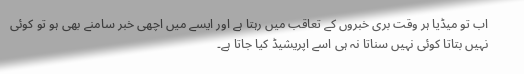اب تو میڈیا ہر وقت بری خبروں کے تعاقب میں رہتا ہے اور ایسے میں اچھی خبر سامنے بھی ہو تو کوئی نہیں بتاتا کوئی نہیں سناتا نہ ہی اسے اپریشیڈ کیا جاتا ہے۔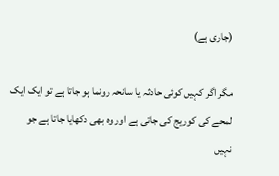(جاری ہے)

مگر اگر کہیں کوئی حادثہ یا سانحہ رونما ہو جاتا ہے تو ایک ایک لمحے کی کوریج کی جاتی ہے اور وہ بھی دکھایا جاتا ہے جو نہیں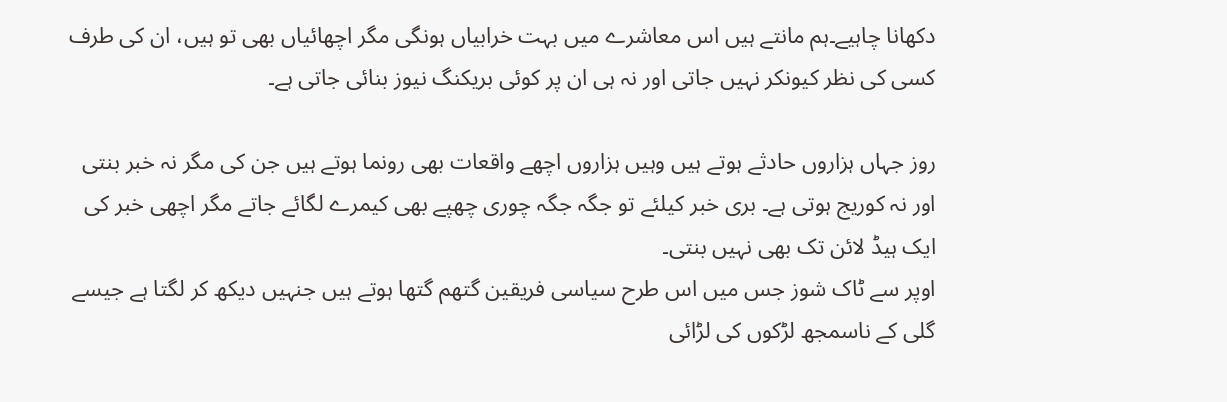دکھانا چاہیے۔ہم مانتے ہیں اس معاشرے میں بہت خرابیاں ہونگی مگر اچھائیاں بھی تو ہیں، ان کی طرف کسی کی نظر کیونکر نہیں جاتی اور نہ ہی ان پر کوئی بریکنگ نیوز بنائی جاتی ہے۔

روز جہاں ہزاروں حادثے ہوتے ہیں وہیں ہزاروں اچھے واقعات بھی رونما ہوتے ہیں جن کی مگر نہ خبر بنتی اور نہ کوریج ہوتی ہے۔ بری خبر کیلئے تو جگہ جگہ چوری چھپے بھی کیمرے لگائے جاتے مگر اچھی خبر کی ایک ہیڈ لائن تک بھی نہیں بنتی۔
اوپر سے ٹاک شوز جس میں اس طرح سیاسی فریقین گتھم گتھا ہوتے ہیں جنہیں دیکھ کر لگتا ہے جیسے گلی کے ناسمجھ لڑکوں کی لڑائی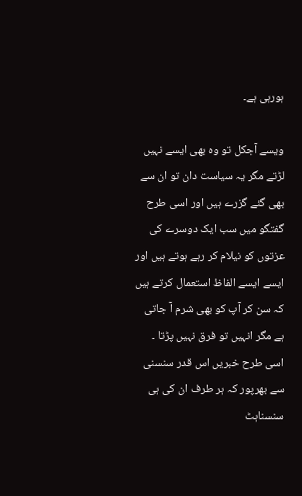ہورہی ہے۔

ویسے آجکل تو وہ بھی ایسے نہیں لڑتے مگر یہ سیاست دان تو ان سے بھی گئے گزرے ہیں اور اسی طرح گفتگو میں سب ایک دوسرے کی عزتوں کو نیلام کر رہے ہوتے ہیں اور ایسے ایسے الفاظ استعمال کرتے ہیں کہ سن کر آپ کو بھی شرم آ جاتی ہے مگر انہیں تو فرق نہیں پڑتا ۔
اسی طرح خبریں اس قدر سنسنی سے بھرپور کہ ہر طرف ان کی ہی سنسناہٹ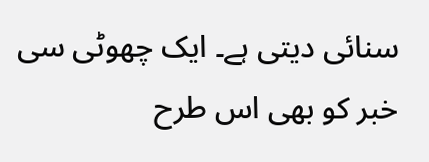سنائی دیتی ہے۔ ایک چھوٹی سی خبر کو بھی اس طرح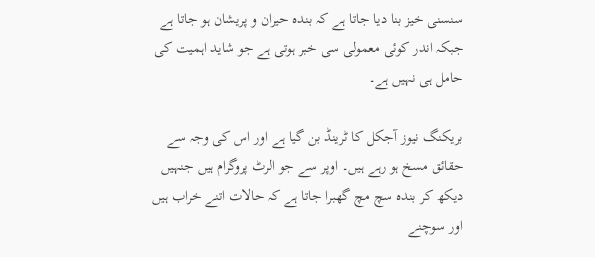سنسنی خیز بنا دیا جاتا ہے کہ بندہ حیران و پریشان ہو جاتا ہے جبکہ اندر کوئی معمولی سی خبر ہوتی ہے جو شاید اہمیت کی حامل ہی نہیں ہے۔

بریکنگ نیوز آجکل کا ٹرینڈ بن گیا ہے اور اس کی وجہ سے حقائق مسخ ہو رہے ہیں۔ اوپر سے جو الرٹ پروگرام ہیں جنہیں دیکھ کر بندہ سچ مچ گھبرا جاتا ہے کہ حالات اتنے خراب ہیں اور سوچنے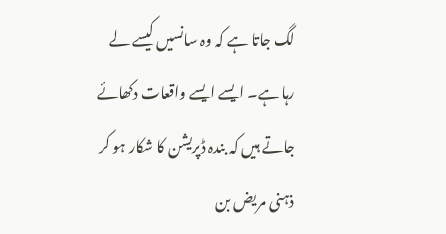لگ جاتا ہے کہ وہ سانسیں کیسے لے رہا ہے۔ ایسے ایسے واقعات دکھائے جاتے ہیں کہ بندہ ڈپریشن کا شکار ہو کر ذہنی مریض بن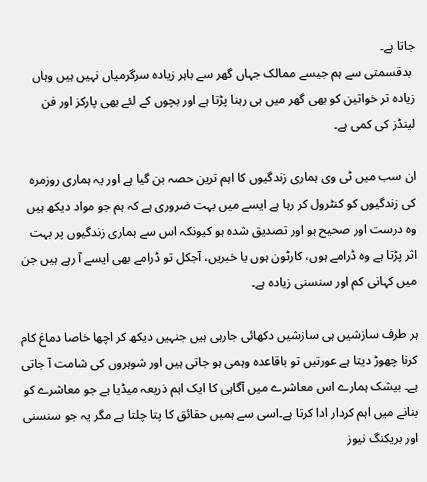جاتا ہے۔
 بدقسمتی سے ہم جیسے ممالک جہاں گھر سے باہر زیادہ سرگرمیاں نہیں ہیں وہاں زیادہ تر خواتین کو بھی گھر میں ہی رہنا پڑتا ہے اور بچوں کے لئے بھی پارکز اور فن لینڈز کی کمی ہے۔

ان سب میں ٹی وی ہماری زندگیوں کا اہم ترین حصہ بن گیا ہے اور یہ ہماری روزمرہ کی زندگیوں کو کنٹرول کر رہا ہے ایسے میں بہت ضروری ہے کہ ہم جو مواد دیکھ ہیں وہ درست اور صحیح ہو اور تصدیق شدہ ہو کیونکہ اس سے ہماری زندگیوں پر بہت اثر پڑتا ہے وہ ڈرامے ہوں، کارٹون ہوں یا خبریں، آجکل تو ڈرامے بھی ایسے آ رہے ہیں جن میں کہانی کم اور سنسنی زیادہ ہے۔

ہر طرف سازشیں ہی سازشیں دکھائی جارہی ہیں جنہیں دیکھ کر اچھا خاصا دماغ کام کرنا چھوڑ دیتا ہے عورتیں تو باقاعدہ وہمی ہو جاتی ہیں اور شوہروں کی شامت آ جاتی ہے۔ بیشک ہمارے اس معاشرے میں آگاہی کا ایک اہم ذریعہ میڈیا ہے جو معاشرے کو بنانے میں اہم کردار ادا کرتا ہے۔اسی سے ہمیں حقائق کا پتا چلتا ہے مگر یہ جو سنسنی اور بریکنگ نیوز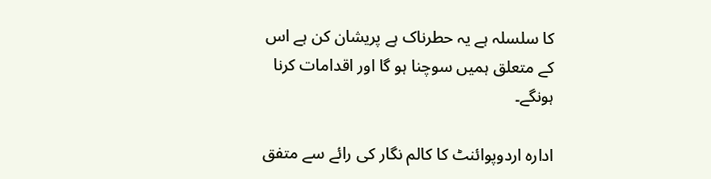کا سلسلہ ہے یہ حطرناک ہے پریشان کن ہے اس کے متعلق ہمیں سوچنا ہو گا اور اقدامات کرنا ہونگے۔

ادارہ اردوپوائنٹ کا کالم نگار کی رائے سے متفق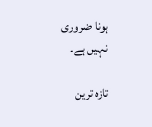ہونا ضروری نہیں ہے۔

تازہ ترین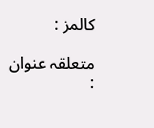کالمز :

متعلقہ عنوان :